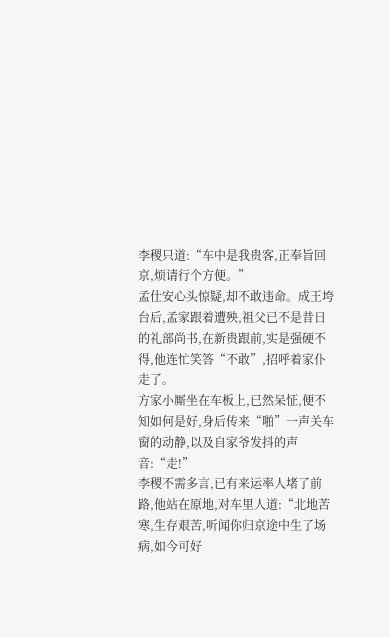李稷只道:“车中是我贵客,正奉旨回京,烦请行个方便。”
孟仕安心头惊疑,却不敢违命。成王垮台后,孟家跟着遭殃,祖父已不是昔日的礼部尚书,在新贵跟前,实是强硬不得,他连忙笑答“不敢”,招呼着家仆走了。
方家小厮坐在车板上,已然呆怔,便不知如何是好,身后传来“啪”一声关车窗的动静,以及自家爷发抖的声音:“走!”
李稷不需多言,已有来运率人堵了前路,他站在原地,对车里人道:“北地苦寒,生存艰苦,听闻你归京途中生了场病,如今可好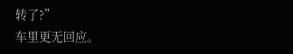转了?”
车里更无回应。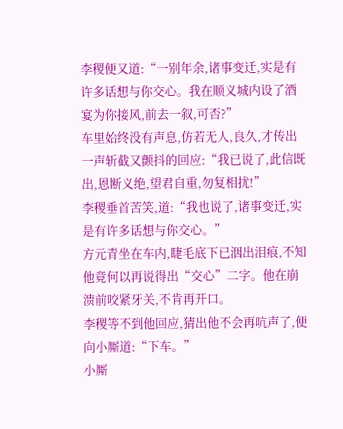李稷便又道:“一别年余,诸事变迁,实是有许多话想与你交心。我在顺义城内设了酒宴为你接风,前去一叙,可否?”
车里始终没有声息,仿若无人,良久,才传出一声斩截又颤抖的回应:“我已说了,此信既出,恩断义绝,望君自重,勿复相扰!”
李稷垂首苦笑,道:“我也说了,诸事变迁,实是有许多话想与你交心。”
方元青坐在车内,睫毛底下已洇出泪痕,不知他竟何以再说得出“交心”二字。他在崩溃前咬紧牙关,不肯再开口。
李稷等不到他回应,猜出他不会再吭声了,便向小厮道:“下车。”
小厮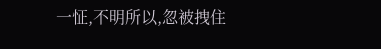一怔,不明所以,忽被拽住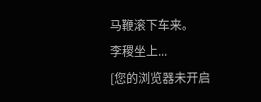马鞭滚下车来。
李稷坐上...
[您的浏览器未开启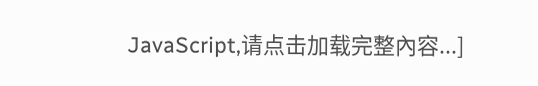JavaScript,请点击加载完整內容...]